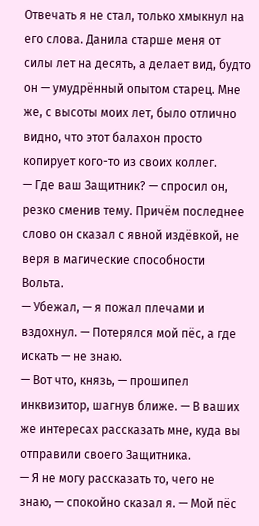Отвечать я не стал, только хмыкнул на его слова. Данила старше меня от силы лет на десять, а делает вид, будто он — умудрённый опытом старец. Мне же, с высоты моих лет, было отлично видно, что этот балахон просто копирует кого-то из своих коллег.
— Где ваш Защитник? — спросил он, резко сменив тему. Причём последнее слово он сказал с явной издёвкой, не веря в магические способности Вольта.
— Убежал, — я пожал плечами и вздохнул. — Потерялся мой пёс, а где искать — не знаю.
— Вот что, князь, — прошипел инквизитор, шагнув ближе. — В ваших же интересах рассказать мне, куда вы отправили своего Защитника.
— Я не могу рассказать то, чего не знаю, — спокойно сказал я. — Мой пёс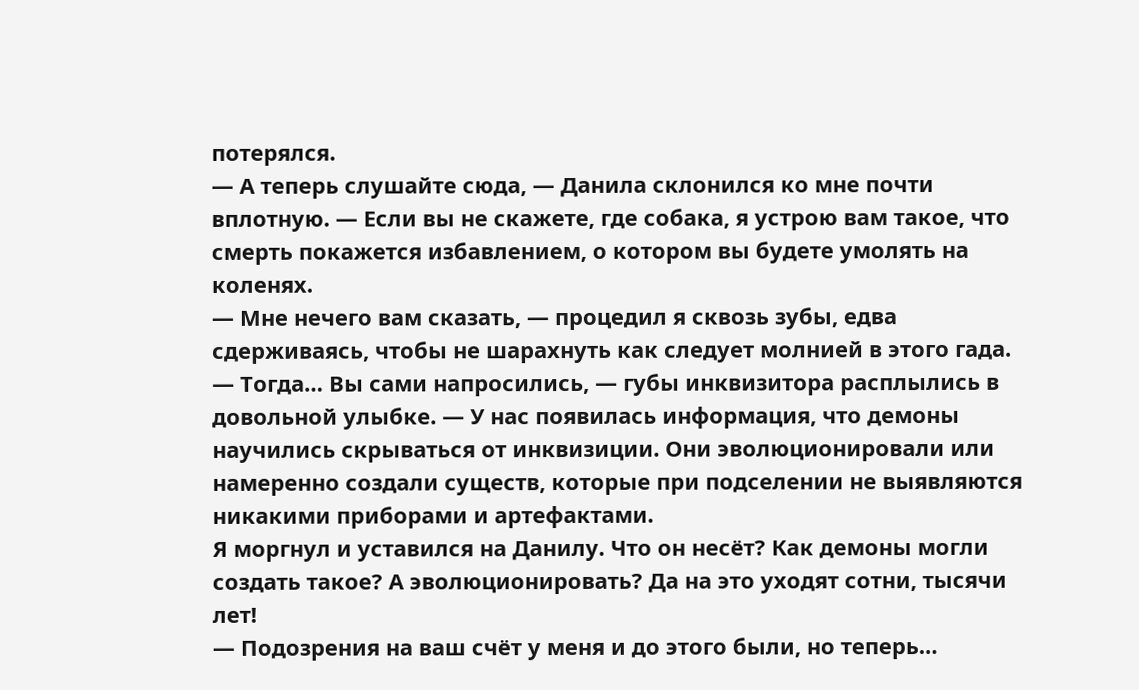потерялся.
— А теперь слушайте сюда, — Данила склонился ко мне почти вплотную. — Если вы не скажете, где собака, я устрою вам такое, что смерть покажется избавлением, о котором вы будете умолять на коленях.
— Мне нечего вам сказать, — процедил я сквозь зубы, едва сдерживаясь, чтобы не шарахнуть как следует молнией в этого гада.
— Тогда… Вы сами напросились, — губы инквизитора расплылись в довольной улыбке. — У нас появилась информация, что демоны научились скрываться от инквизиции. Они эволюционировали или намеренно создали существ, которые при подселении не выявляются никакими приборами и артефактами.
Я моргнул и уставился на Данилу. Что он несёт? Как демоны могли создать такое? А эволюционировать? Да на это уходят сотни, тысячи лет!
— Подозрения на ваш счёт у меня и до этого были, но теперь…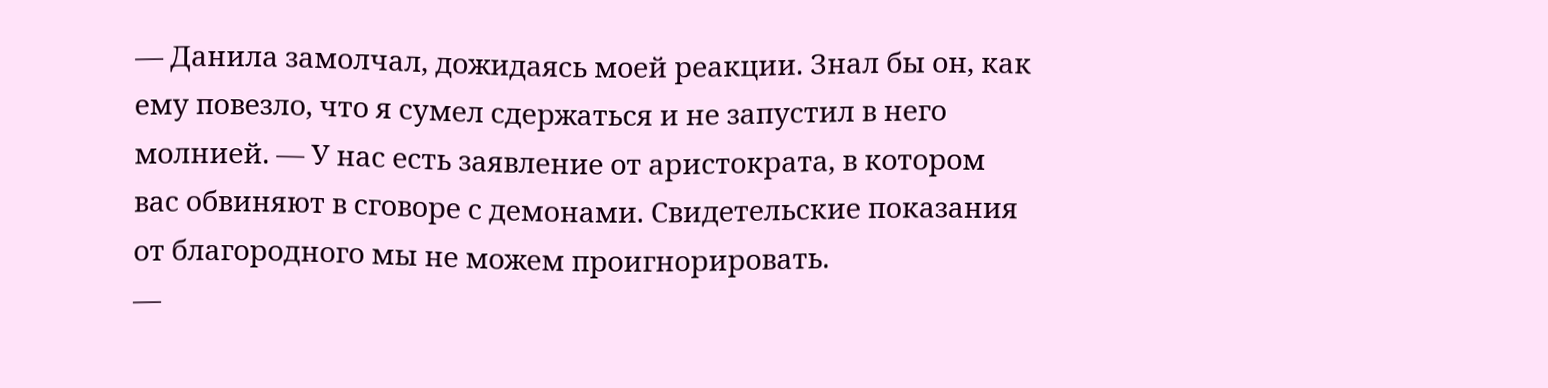— Данила замолчал, дожидаясь моей реакции. Знал бы он, как ему повезло, что я сумел сдержаться и не запустил в него молнией. — У нас есть заявление от аристократа, в котором вас обвиняют в сговоре с демонами. Свидетельские показания от благородного мы не можем проигнорировать.
—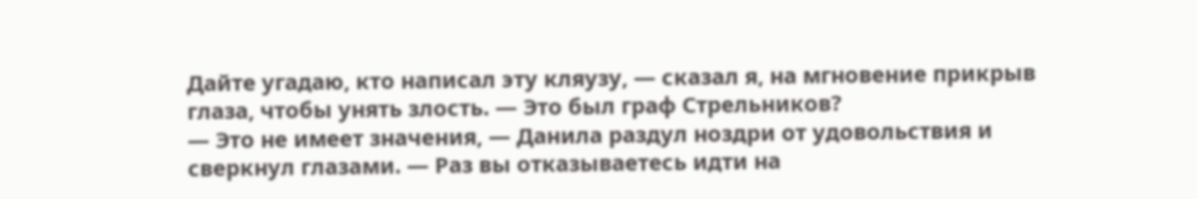Дайте угадаю, кто написал эту кляузу, — сказал я, на мгновение прикрыв глаза, чтобы унять злость. — Это был граф Стрельников?
— Это не имеет значения, — Данила раздул ноздри от удовольствия и сверкнул глазами. — Раз вы отказываетесь идти на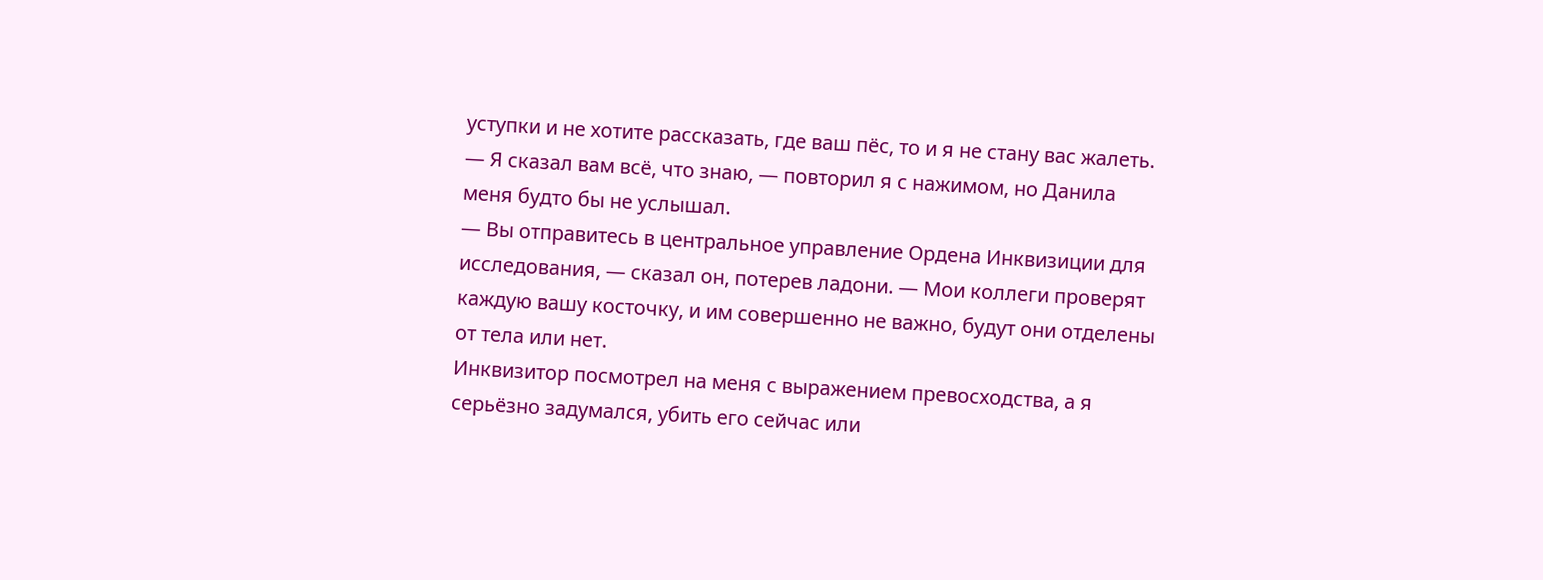уступки и не хотите рассказать, где ваш пёс, то и я не стану вас жалеть.
— Я сказал вам всё, что знаю, — повторил я с нажимом, но Данила меня будто бы не услышал.
— Вы отправитесь в центральное управление Ордена Инквизиции для исследования, — сказал он, потерев ладони. — Мои коллеги проверят каждую вашу косточку, и им совершенно не важно, будут они отделены от тела или нет.
Инквизитор посмотрел на меня с выражением превосходства, а я серьёзно задумался, убить его сейчас или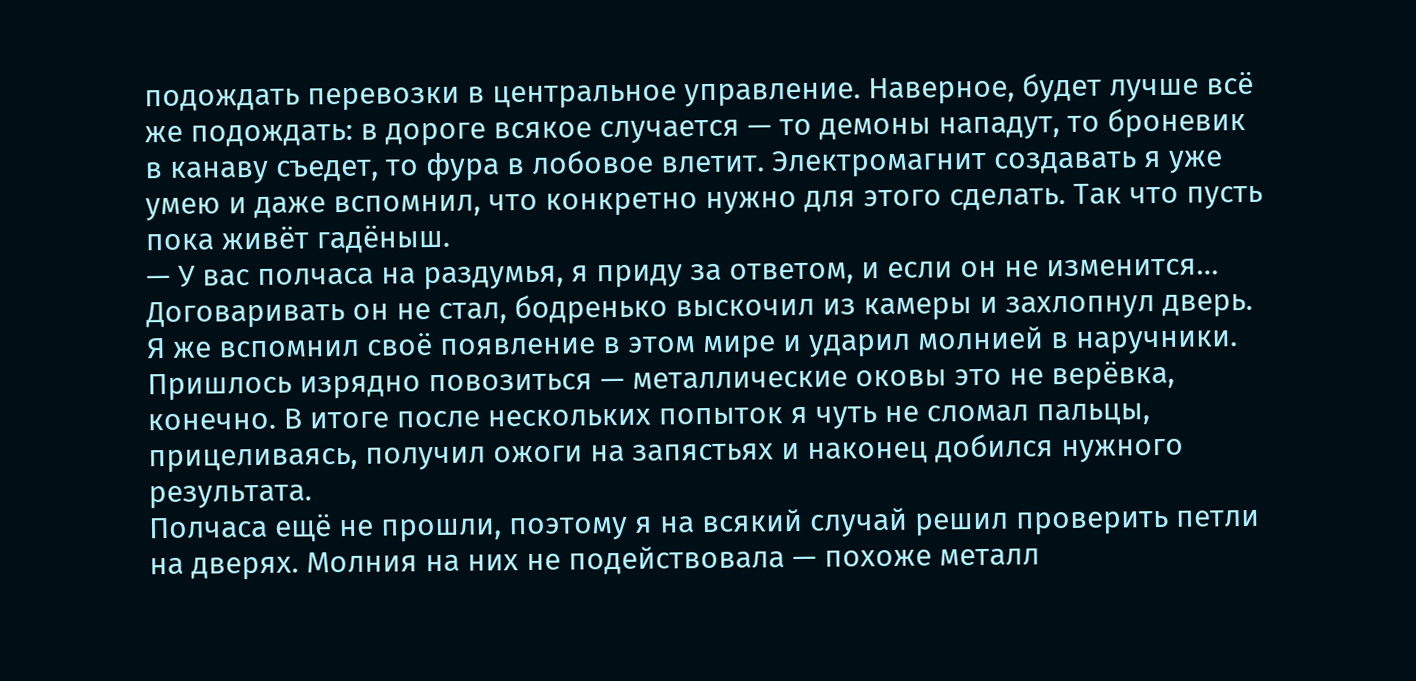подождать перевозки в центральное управление. Наверное, будет лучше всё же подождать: в дороге всякое случается — то демоны нападут, то броневик в канаву съедет, то фура в лобовое влетит. Электромагнит создавать я уже умею и даже вспомнил, что конкретно нужно для этого сделать. Так что пусть пока живёт гадёныш.
— У вас полчаса на раздумья, я приду за ответом, и если он не изменится…
Договаривать он не стал, бодренько выскочил из камеры и захлопнул дверь. Я же вспомнил своё появление в этом мире и ударил молнией в наручники. Пришлось изрядно повозиться — металлические оковы это не верёвка, конечно. В итоге после нескольких попыток я чуть не сломал пальцы, прицеливаясь, получил ожоги на запястьях и наконец добился нужного результата.
Полчаса ещё не прошли, поэтому я на всякий случай решил проверить петли на дверях. Молния на них не подействовала — похоже металл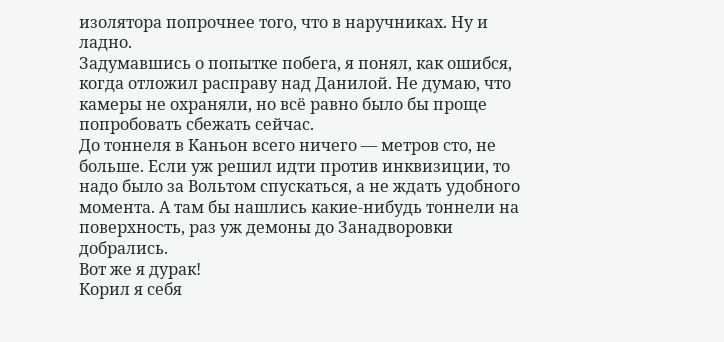изолятора попрочнее того, что в наручниках. Ну и ладно.
Задумавшись о попытке побега, я понял, как ошибся, когда отложил расправу над Данилой. Не думаю, что камеры не охраняли, но всё равно было бы проще попробовать сбежать сейчас.
До тоннеля в Каньон всего ничего — метров сто, не больше. Если уж решил идти против инквизиции, то надо было за Вольтом спускаться, а не ждать удобного момента. А там бы нашлись какие-нибудь тоннели на поверхность, раз уж демоны до Занадворовки добрались.
Вот же я дурак!
Корил я себя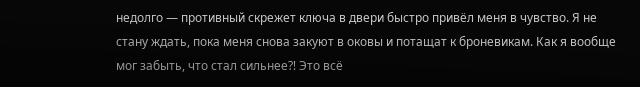недолго — противный скрежет ключа в двери быстро привёл меня в чувство. Я не стану ждать, пока меня снова закуют в оковы и потащат к броневикам. Как я вообще мог забыть, что стал сильнее⁈ Это всё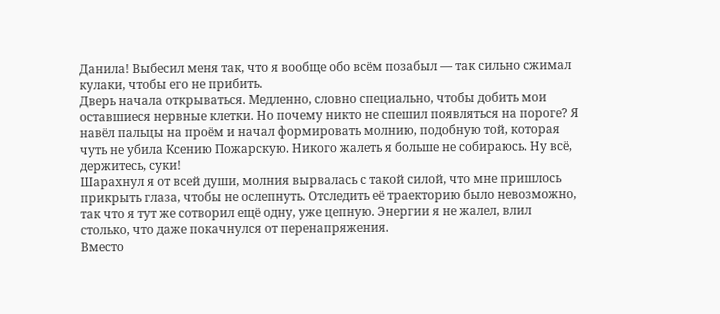Данила! Выбесил меня так, что я вообще обо всём позабыл — так сильно сжимал кулаки, чтобы его не прибить.
Дверь начала открываться. Медленно, словно специально, чтобы добить мои оставшиеся нервные клетки. Но почему никто не спешил появляться на пороге? Я навёл пальцы на проём и начал формировать молнию, подобную той, которая чуть не убила Ксению Пожарскую. Никого жалеть я больше не собираюсь. Ну всё, держитесь, суки!
Шарахнул я от всей души, молния вырвалась с такой силой, что мне пришлось прикрыть глаза, чтобы не ослепнуть. Отследить её траекторию было невозможно, так что я тут же сотворил ещё одну, уже цепную. Энергии я не жалел, влил столько, что даже покачнулся от перенапряжения.
Вместо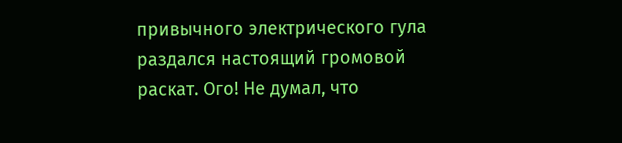привычного электрического гула раздался настоящий громовой раскат. Ого! Не думал, что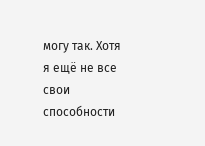могу так. Хотя я ещё не все свои способности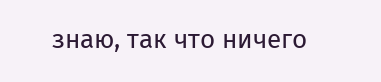знаю, так что ничего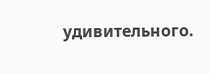удивительного.